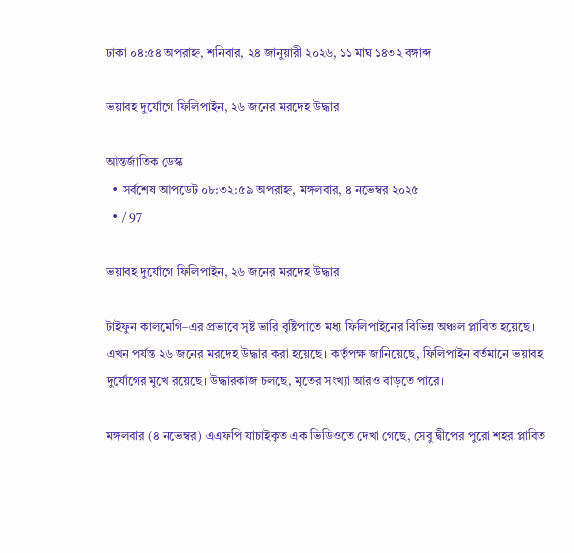ঢাকা ০৪:৫৪ অপরাহ্ন, শনিবার, ২৪ জানুয়ারী ২০২৬, ১১ মাঘ ১৪৩২ বঙ্গাব্দ

ভয়াবহ দুর্যোগে ফিলিপাইন, ২৬ জনের মরদেহ উদ্ধার

আন্তর্জাতিক ডেস্ক
  • সর্বশেষ আপডেট ০৮:৩২:৫৯ অপরাহ্ন, মঙ্গলবার, ৪ নভেম্বর ২০২৫
  • / 97

ভয়াবহ দুর্যোগে ফিলিপাইন, ২৬ জনের মরদেহ উদ্ধার

টাইফুন কালমেগি–এর প্রভাবে সৃষ্ট ভারি বৃষ্টিপাতে মধ্য ফিলিপাইনের বিভিন্ন অঞ্চল প্লাবিত হয়েছে। এখন পর্যন্ত ২৬ জনের মরদেহ উদ্ধার করা হয়েছে। কর্তৃপক্ষ জানিয়েছে, ফিলিপাইন বর্তমানে ভয়াবহ দুর্যোগের মুখে রয়েছে। উদ্ধারকাজ চলছে, মৃতের সংখ্যা আরও বাড়তে পারে।

মঙ্গলবার (৪ নভেম্বর) এএফপি যাচাইকৃত এক ভিডিওতে দেখা গেছে, সেবু দ্বীপের পুরো শহর প্লাবিত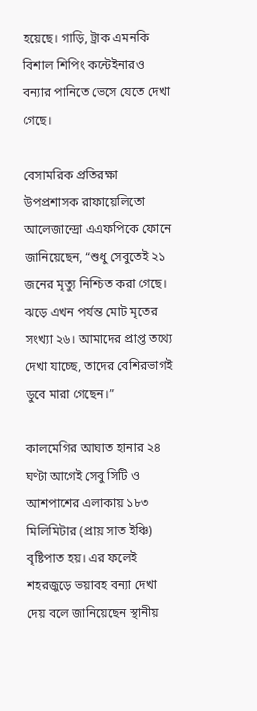হয়েছে। গাড়ি, ট্রাক এমনকি বিশাল শিপিং কন্টেইনারও বন্যার পানিতে ভেসে যেতে দেখা গেছে।

বেসামরিক প্রতিরক্ষা উপপ্রশাসক রাফায়েলিতো আলেজান্দ্রো এএফপিকে ফোনে জানিয়েছেন, “শুধু সেবুতেই ২১ জনের মৃত্যু নিশ্চিত করা গেছে। ঝড়ে এখন পর্যন্ত মোট মৃতের সংখ্যা ২৬। আমাদের প্রাপ্ত তথ্যে দেখা যাচ্ছে, তাদের বেশিরভাগই ডুবে মারা গেছেন।”

কালমেগির আঘাত হানার ২৪ ঘণ্টা আগেই সেবু সিটি ও আশপাশের এলাকায় ১৮৩ মিলিমিটার (প্রায় সাত ইঞ্চি) বৃষ্টিপাত হয়। এর ফলেই শহরজুড়ে ভয়াবহ বন্যা দেখা দেয় বলে জানিয়েছেন স্থানীয়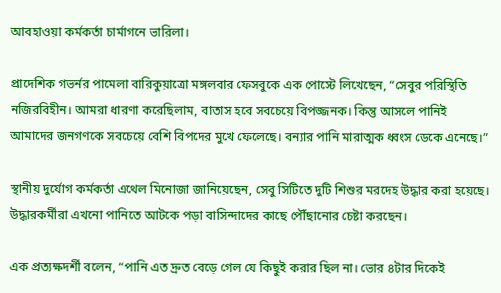আবহাওয়া কর্মকর্তা চার্মাগনে ভারিলা।

প্রাদেশিক গভর্নর পামেলা বারিকুয়াত্রো মঙ্গলবার ফেসবুকে এক পোস্টে লিখেছেন, “সেবুর পরিস্থিতি নজিরবিহীন। আমরা ধারণা করেছিলাম, বাতাস হবে সবচেয়ে বিপজ্জনক। কিন্তু আসলে পানিই আমাদের জনগণকে সবচেয়ে বেশি বিপদের মুখে ফেলেছে। বন্যার পানি মারাত্মক ধ্বংস ডেকে এনেছে।”

স্থানীয় দুর্যোগ কর্মকর্তা এথেল মিনোজা জানিয়েছেন, সেবু সিটিতে দুটি শিশুর মরদেহ উদ্ধার করা হয়েছে। উদ্ধারকর্মীরা এখনো পানিতে আটকে পড়া বাসিন্দাদের কাছে পৌঁছানোর চেষ্টা করছেন।

এক প্রত্যক্ষদর্শী বলেন, “পানি এত দ্রুত বেড়ে গেল যে কিছুই করার ছিল না। ভোর ৪টার দিকেই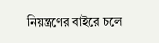নিয়ন্ত্রণের বাইরে চলে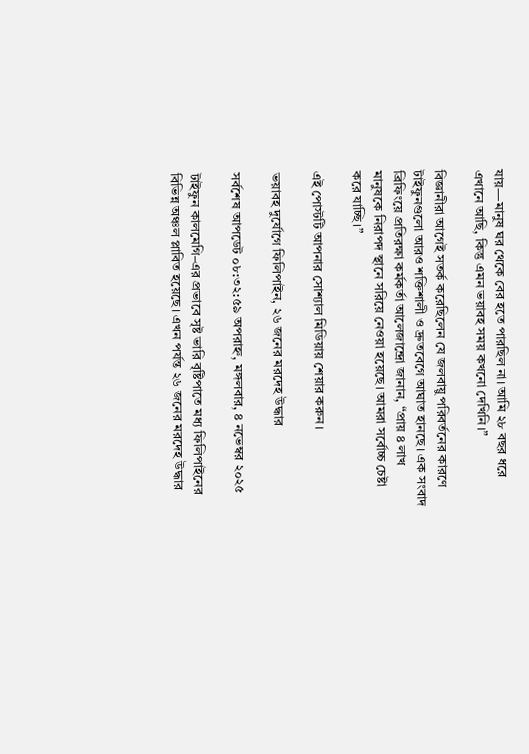যায়—মানুষ ঘর থেকে বের হতে পারছিল না। আমি ২৮ বছর ধরে এখানে আছি, কিন্তু এমন ভয়াবহ সময় কখনো দেখিনি।”

বিজ্ঞানীরা আগেই সতর্ক করেছিলেন যে জলবায়ু পরিবর্তনের কারণে টাইফুনগুলো আরও শক্তিশালী ও দ্রুতবেগে আঘাত হানছে। এক সংবাদ ব্রিফিংয়ে প্রতিরক্ষা কর্মকর্তা আলেজান্দ্রো জানান, “প্রায় ৪ লাখ মানুষকে নিরাপদ স্থানে সরিয়ে নেওয়া হয়েছে। আমরা সর্বোচ্চ চেষ্টা করে যাচ্ছি।”

এই পোস্টটি আপনার সোশ্যাল মিডিয়ায় শেয়ার করুন।

ভয়াবহ দুর্যোগে ফিলিপাইন, ২৬ জনের মরদেহ উদ্ধার

সর্বশেষ আপডেট ০৮:৩২:৫৯ অপরাহ্ন, মঙ্গলবার, ৪ নভেম্বর ২০২৫

টাইফুন কালমেগি–এর প্রভাবে সৃষ্ট ভারি বৃষ্টিপাতে মধ্য ফিলিপাইনের বিভিন্ন অঞ্চল প্লাবিত হয়েছে। এখন পর্যন্ত ২৬ জনের মরদেহ উদ্ধার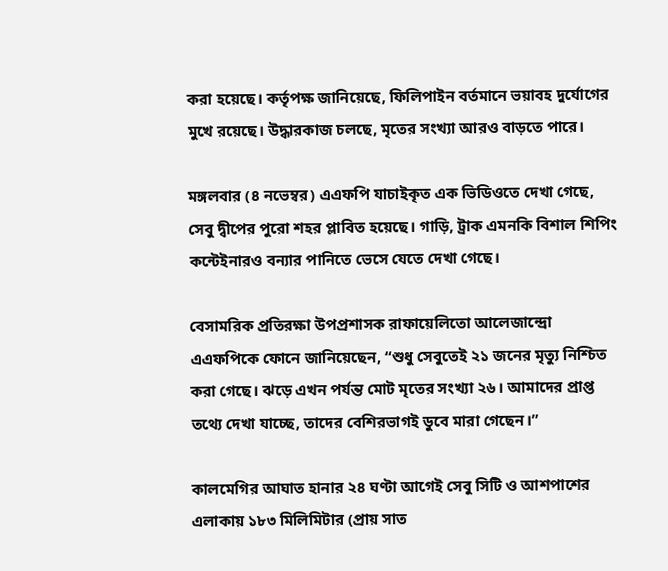করা হয়েছে। কর্তৃপক্ষ জানিয়েছে, ফিলিপাইন বর্তমানে ভয়াবহ দুর্যোগের মুখে রয়েছে। উদ্ধারকাজ চলছে, মৃতের সংখ্যা আরও বাড়তে পারে।

মঙ্গলবার (৪ নভেম্বর) এএফপি যাচাইকৃত এক ভিডিওতে দেখা গেছে, সেবু দ্বীপের পুরো শহর প্লাবিত হয়েছে। গাড়ি, ট্রাক এমনকি বিশাল শিপিং কন্টেইনারও বন্যার পানিতে ভেসে যেতে দেখা গেছে।

বেসামরিক প্রতিরক্ষা উপপ্রশাসক রাফায়েলিতো আলেজান্দ্রো এএফপিকে ফোনে জানিয়েছেন, “শুধু সেবুতেই ২১ জনের মৃত্যু নিশ্চিত করা গেছে। ঝড়ে এখন পর্যন্ত মোট মৃতের সংখ্যা ২৬। আমাদের প্রাপ্ত তথ্যে দেখা যাচ্ছে, তাদের বেশিরভাগই ডুবে মারা গেছেন।”

কালমেগির আঘাত হানার ২৪ ঘণ্টা আগেই সেবু সিটি ও আশপাশের এলাকায় ১৮৩ মিলিমিটার (প্রায় সাত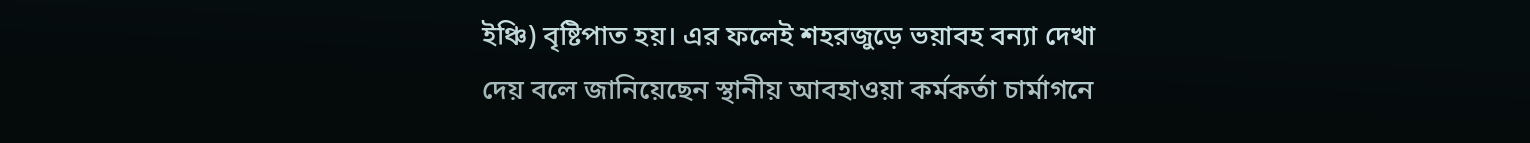ইঞ্চি) বৃষ্টিপাত হয়। এর ফলেই শহরজুড়ে ভয়াবহ বন্যা দেখা দেয় বলে জানিয়েছেন স্থানীয় আবহাওয়া কর্মকর্তা চার্মাগনে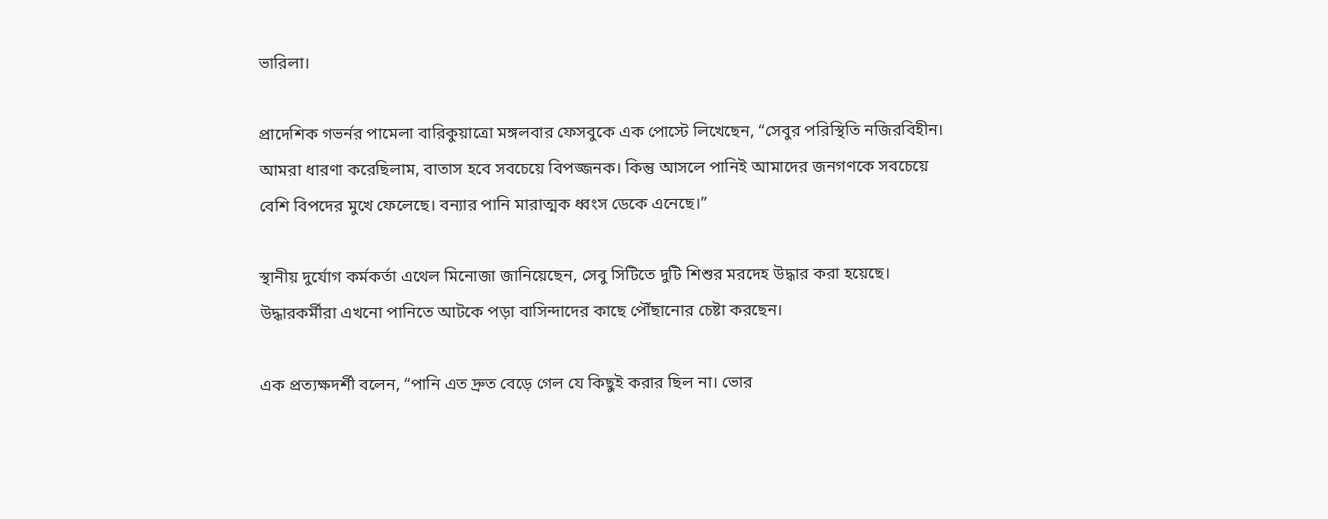ভারিলা।

প্রাদেশিক গভর্নর পামেলা বারিকুয়াত্রো মঙ্গলবার ফেসবুকে এক পোস্টে লিখেছেন, “সেবুর পরিস্থিতি নজিরবিহীন। আমরা ধারণা করেছিলাম, বাতাস হবে সবচেয়ে বিপজ্জনক। কিন্তু আসলে পানিই আমাদের জনগণকে সবচেয়ে বেশি বিপদের মুখে ফেলেছে। বন্যার পানি মারাত্মক ধ্বংস ডেকে এনেছে।”

স্থানীয় দুর্যোগ কর্মকর্তা এথেল মিনোজা জানিয়েছেন, সেবু সিটিতে দুটি শিশুর মরদেহ উদ্ধার করা হয়েছে। উদ্ধারকর্মীরা এখনো পানিতে আটকে পড়া বাসিন্দাদের কাছে পৌঁছানোর চেষ্টা করছেন।

এক প্রত্যক্ষদর্শী বলেন, “পানি এত দ্রুত বেড়ে গেল যে কিছুই করার ছিল না। ভোর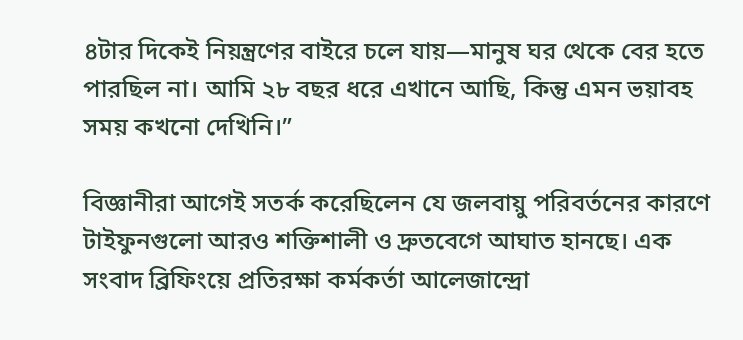৪টার দিকেই নিয়ন্ত্রণের বাইরে চলে যায়—মানুষ ঘর থেকে বের হতে পারছিল না। আমি ২৮ বছর ধরে এখানে আছি, কিন্তু এমন ভয়াবহ সময় কখনো দেখিনি।”

বিজ্ঞানীরা আগেই সতর্ক করেছিলেন যে জলবায়ু পরিবর্তনের কারণে টাইফুনগুলো আরও শক্তিশালী ও দ্রুতবেগে আঘাত হানছে। এক সংবাদ ব্রিফিংয়ে প্রতিরক্ষা কর্মকর্তা আলেজান্দ্রো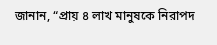জানান, “প্রায় ৪ লাখ মানুষকে নিরাপদ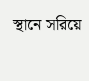স্থানে সরিয়ে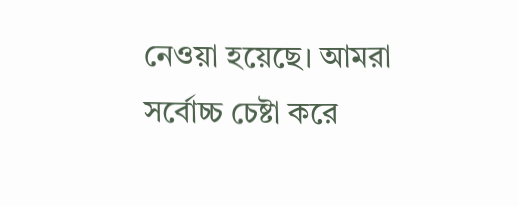নেওয়া হয়েছে। আমরা সর্বোচ্চ চেষ্টা করে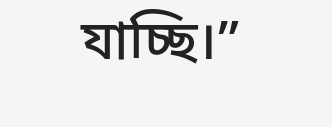যাচ্ছি।”